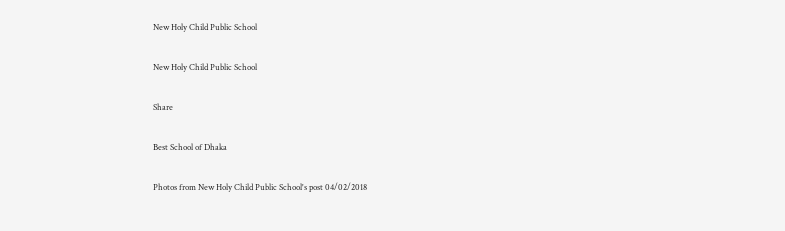New Holy Child Public School

New Holy Child Public School

Share

Best School of Dhaka

Photos from New Holy Child Public School's post 04/02/2018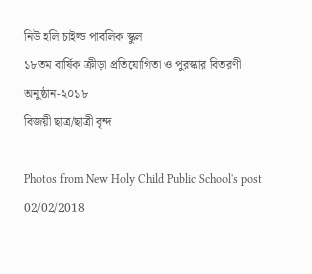নিউ হলি চাইল্ড পাবলিক স্কুল
১৮তম বার্ষিক ক্রীড়া প্রতিযোগিতা ও পুরস্কার বিতরণী অনুষ্ঠান-২০১৮
বিজয়ী ছাত্র/ছাত্রী বৃন্দ

Photos from New Holy Child Public School's post 02/02/2018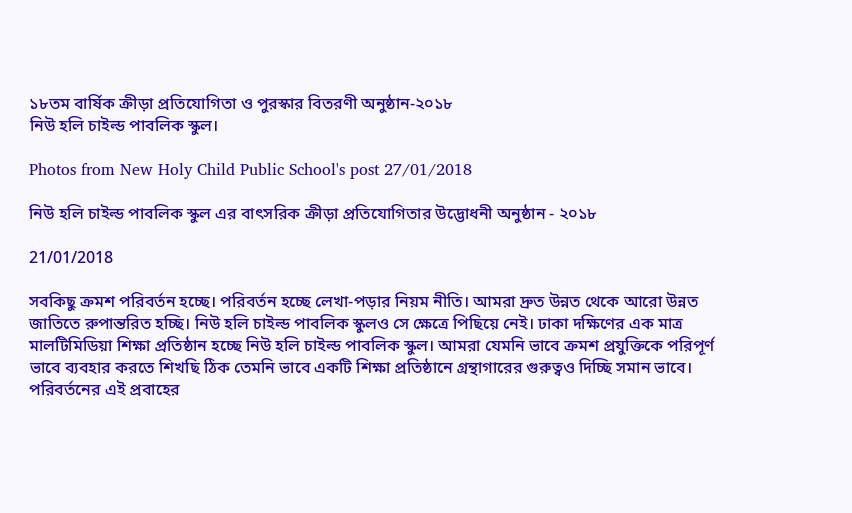১৮তম বার্ষিক ক্রীড়া প্রতিযোগিতা ও পুরস্কার বিতরণী অনুষ্ঠান-২০১৮
নিউ হলি চাইল্ড পাবলিক স্কুল।

Photos from New Holy Child Public School's post 27/01/2018

নিউ হলি চাইল্ড পাবলিক স্কুল এর বাৎসরিক ক্রীড়া প্রতিযোগিতার উদ্ভোধনী অনুষ্ঠান - ২০১৮

21/01/2018

সবকিছু ক্রমশ পরিবর্তন হচ্ছে। পরিবর্তন হচ্ছে লেখা-পড়ার নিয়ম নীতি। আমরা দ্রুত উন্নত থেকে আরো উন্নত জাতিতে রুপান্তরিত হচ্ছি। নিউ হলি চাইল্ড পাবলিক স্কুলও সে ক্ষেত্রে পিছিয়ে নেই। ঢাকা দক্ষিণের এক মাত্র মালটিমিডিয়া শিক্ষা প্রতিষ্ঠান হচ্ছে নিউ হলি চাইল্ড পাবলিক স্কুল। আমরা যেমনি ভাবে ক্রমশ প্রযুক্তিকে পরিপূর্ণ ভাবে ব্যবহার করতে শিখছি ঠিক তেমনি ভাবে একটি শিক্ষা প্রতিষ্ঠানে গ্রন্থাগারের গুরুত্বও দিচ্ছি সমান ভাবে। পরিবর্তনের এই প্রবাহের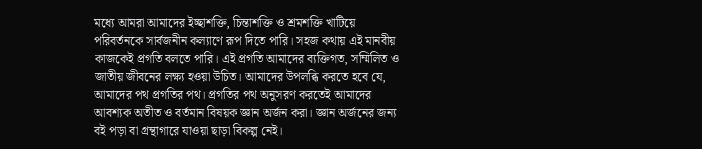মধ্যে আমরা আমাদের ইচ্ছাশক্তি, চিন্তাশক্তি ও শ্রমশক্তি খাটিয়ে পরিবর্তনকে সার্বজনীন কল্যাণে রূপ দিতে পারি। সহজ কথায় এই মানবীয় কাজকেই প্রগতি বলতে পারি। এই প্রগতি আমাদের ব্যক্তিগত, সম্মিলিত ও জাতীয় জীবনের লক্ষ্য হওয়া উচিত। আমাদের উপলব্ধি করতে হবে যে, আমাদের পথ প্রগতির পথ। প্রগতির পথ অনুসরণ করতেই আমাদের আবশ্যক অতীত ও বর্তমান বিষয়ক জ্ঞান অর্জন করা। জ্ঞান অর্জনের জন্য বই পড়া বা গ্রন্থাগারে যাওয়া ছাড়া বিকল্প নেই।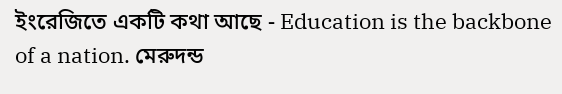ইংরেজিতে একটি কথা আছে - Education is the backbone of a nation. মেরুদন্ড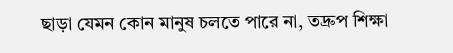ছাড়া যেমন কোন মানুষ চলতে পারে না, তদ্রুপ শিক্ষা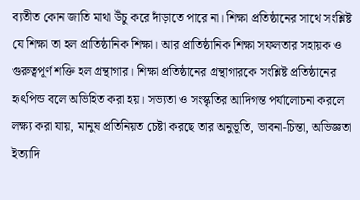ব্যতীত কোন জাতি মাথা উঁচু করে দাঁড়াতে পারে না। শিক্ষা প্রতিষ্ঠানের সাথে সংশ্লিষ্ট যে শিক্ষা তা হল প্রাতিষ্ঠানিক শিক্ষা। আর প্রাতিষ্ঠানিক শিক্ষা সফলতার সহায়ক ও গুরুত্বপূর্ণ শক্তি হল গ্রন্থাগার। শিক্ষা প্রতিষ্ঠানের গ্রন্থাগারকে সংশ্লিষ্ট প্রতিষ্ঠানের হৃৎপিন্ড বলে অভিহিত করা হয়। সভ্যতা ও সংস্কৃতির আদিগন্ত পর্যালোচনা করলে লক্ষ্য করা যায়, মানুষ প্রতিনিয়ত চেষ্টা করছে তার অনুভূতি, ভাবনা-চিন্তা, অভিজ্ঞতা ইত্যাদি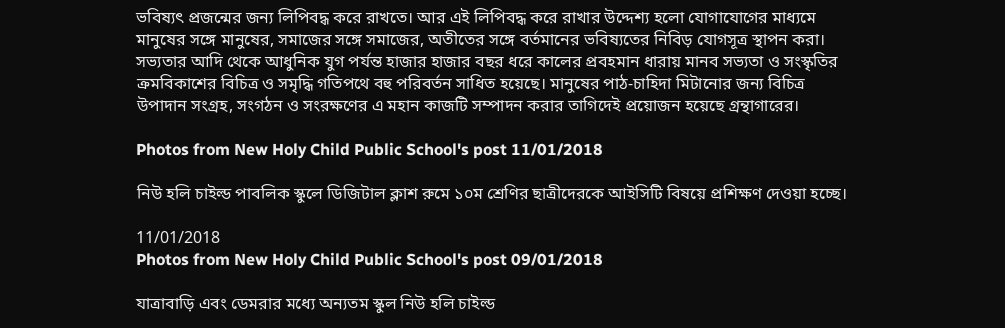ভবিষ্যৎ প্রজন্মের জন্য লিপিবদ্ধ করে রাখতে। আর এই লিপিবদ্ধ করে রাখার উদ্দেশ্য হলো যোগাযোগের মাধ্যমে মানুষের সঙ্গে মানুষের, সমাজের সঙ্গে সমাজের, অতীতের সঙ্গে বর্তমানের ভবিষ্যতের নিবিড় যোগসূত্র স্থাপন করা। সভ্যতার আদি থেকে আধুনিক যুগ পর্যন্ত হাজার হাজার বছর ধরে কালের প্রবহমান ধারায় মানব সভ্যতা ও সংস্কৃতির ক্রমবিকাশের বিচিত্র ও সমৃদ্ধি গতিপথে বহু পরিবর্তন সাধিত হয়েছে। মানুষের পাঠ-চাহিদা মিটানোর জন্য বিচিত্র উপাদান সংগ্রহ, সংগঠন ও সংরক্ষণের এ মহান কাজটি সম্পাদন করার তাগিদেই প্রয়োজন হয়েছে গ্রন্থাগারের।

Photos from New Holy Child Public School's post 11/01/2018

নিউ হলি চাইল্ড পাবলিক স্কুলে ডিজিটাল ক্লাশ রুমে ১০ম শ্রেণির ছাত্রীদেরকে আইসিটি বিষয়ে প্রশিক্ষণ দেওয়া হচ্ছে।

11/01/2018
Photos from New Holy Child Public School's post 09/01/2018

যাত্রাবাড়ি এবং ডেমরার মধ্যে অন্যতম স্কুল নিউ হলি চাইল্ড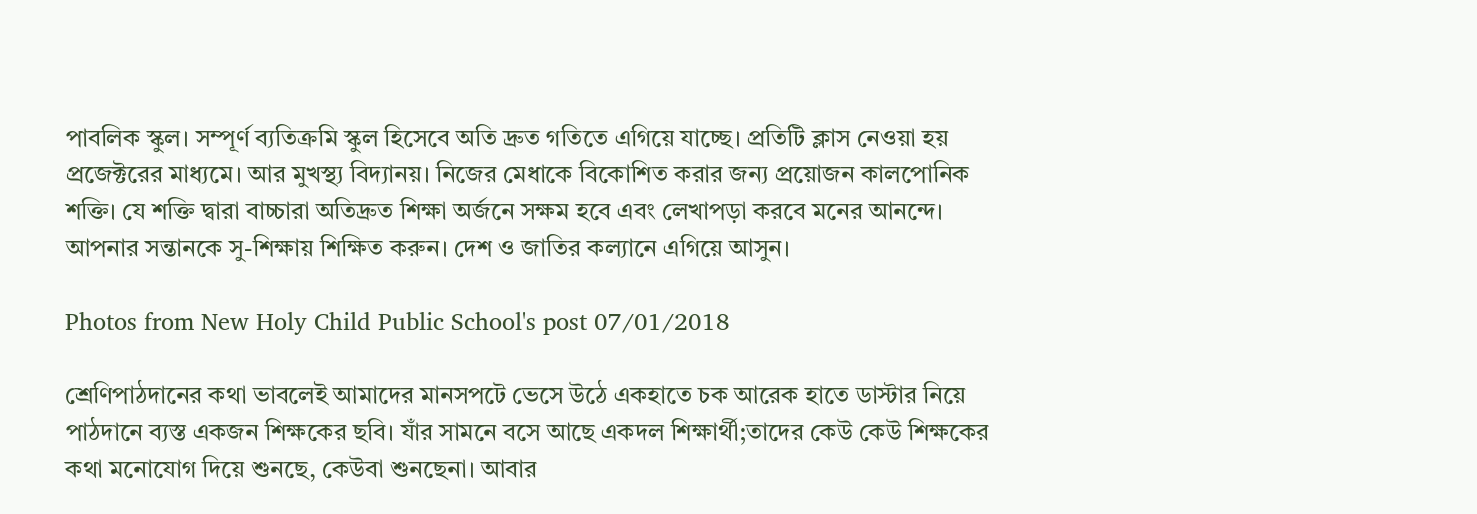পাবলিক স্কুল। সম্পূর্ণ ব্যতিক্রমি স্কুল হিসেবে অতি দ্রুত গতিতে এগিয়ে যাচ্ছে। প্রতিটি ক্লাস নেওয়া হয় প্রজেক্টরের মাধ্যমে। আর মুখস্থ্য বিদ্যানয়। নিজের মেধাকে বিকোশিত করার জন্য প্রয়োজন কালপোনিক শক্তি। যে শক্তি দ্বারা বাচ্চারা অতিদ্রুত শিক্ষা অর্জনে সক্ষম হবে এবং লেখাপড়া করবে মনের আনন্দে। আপনার সন্তানকে সু-শিক্ষায় শিক্ষিত করুন। দেশ ও জাতির কল্যানে এগিয়ে আসুন।

Photos from New Holy Child Public School's post 07/01/2018

শ্রেণিপাঠদানের কথা ভাবলেই আমাদের মানসপটে ভেসে উঠে একহাতে চক আরেক হাতে ডাস্টার নিয়ে পাঠদানে ব্যস্ত একজন শিক্ষকের ছবি। যাঁর সামনে বসে আছে একদল শিক্ষার্থী;তাদের কেউ কেউ শিক্ষকের কথা মনোযোগ দিয়ে শুনছে, কেউবা শুনছেনা। আবার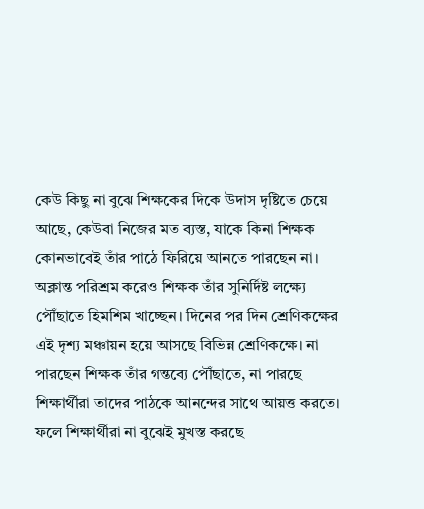কেউ কিছু না বুঝে শিক্ষকের দিকে উদাস দৃষ্টিতে চেয়ে আছে, কেউবা নিজের মত ব্যস্ত, যাকে কিনা শিক্ষক কোনভাবেই তাঁর পাঠে ফিরিয়ে আনতে পারছেন না। অক্লান্ত পরিশ্রম করেও শিক্ষক তাঁর সুনির্দিষ্ট লক্ষ্যে পৌঁছাতে হিমশিম খাচ্ছেন। দিনের পর দিন শ্রেণিকক্ষের এই দৃশ্য মঞ্চায়ন হয়ে আসছে বিভিন্ন শ্রেণিকক্ষে। না পারছেন শিক্ষক তাঁর গন্তব্যে পৌঁছাতে, না পারছে শিক্ষার্থীরা তাদের পাঠকে আনন্দের সাথে আয়ত্ত করতে। ফলে শিক্ষার্থীরা না বুঝেই মুখস্ত করছে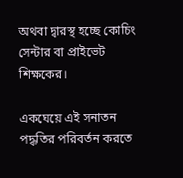অথবা দ্বারস্থ হচ্ছে কোচিং সেন্টার বা প্রাইভেট শিক্ষকের।

একঘেয়ে এই সনাতন পদ্ধতির পরিবর্তন করতে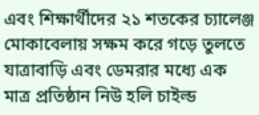এবং শিক্ষার্থীদের ২১ শতকের চ্যালেঞ্জ মোকাবেলায় সক্ষম করে গড়ে তুলতে যাত্রাবাড়ি এবং ডেমরার মধ্যে এক মাত্র প্রতিষ্ঠান নিউ হলি চাইল্ড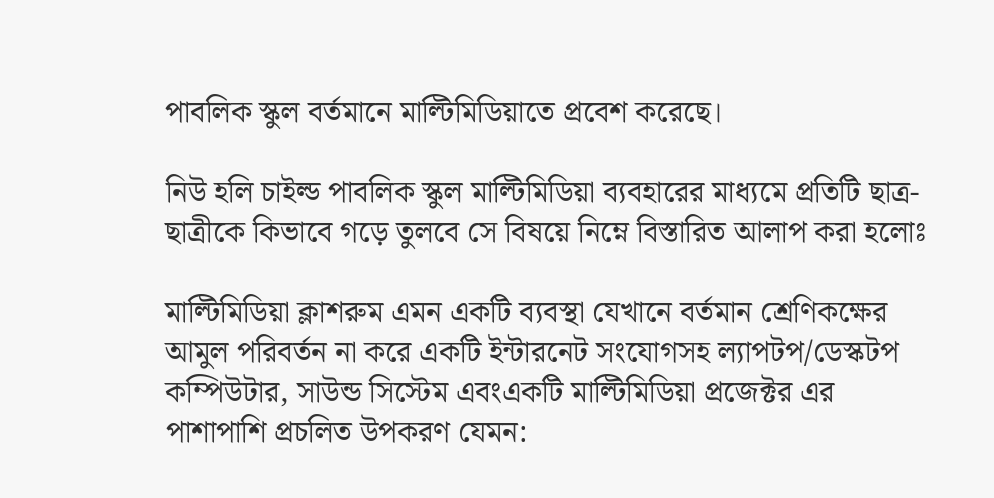পাবলিক স্কুল বর্তমানে মাল্টিমিডিয়াতে প্রবেশ করেছে।

নিউ হলি চাইল্ড পাবলিক স্কুল মাল্টিমিডিয়া ব্যবহারের মাধ্যমে প্রতিটি ছাত্র-ছাত্রীকে কিভাবে গড়ে তুলবে সে বিষয়ে নিম্নে বিস্তারিত আলাপ করা হলোঃ

মাল্টিমিডিয়া ক্লাশরুম এমন একটি ব্যবস্থা যেখানে বর্তমান শ্রেণিকক্ষের আমুল পরিবর্তন না করে একটি ইন্টারনেট সংযোগসহ ল্যাপটপ/ডেস্কটপ কম্পিউটার, সাউন্ড সিস্টেম এবংএকটি মাল্টিমিডিয়া প্রজেক্টর এর পাশাপাশি প্রচলিত উপকরণ যেমন: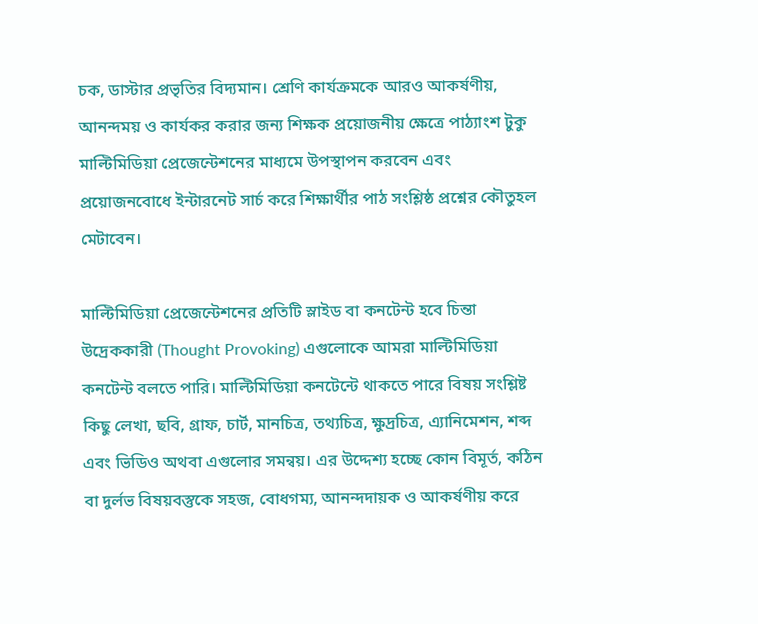চক, ডাস্টার প্রভৃতির বিদ্যমান। শ্রেণি কার্যক্রমকে আরও আকর্ষণীয়, আনন্দময় ও কার্যকর করার জন্য শিক্ষক প্রয়োজনীয় ক্ষেত্রে পাঠ্যাংশ টুকু মাল্টিমিডিয়া প্রেজেন্টেশনের মাধ্যমে উপস্থাপন করবেন এবং প্রয়োজনবোধে ইন্টারনেট সার্চ করে শিক্ষার্থীর পাঠ সংশ্লিষ্ঠ প্রশ্নের কৌতুহল মেটাবেন।

মাল্টিমিডিয়া প্রেজেন্টেশনের প্রতিটি স্লাইড বা কনটেন্ট হবে চিন্তা উদ্রেককারী (Thought Provoking) এগুলোকে আমরা মাল্টিমিডিয়া কনটেন্ট বলতে পারি। মাল্টিমিডিয়া কনটেন্টে থাকতে পারে বিষয় সংশ্লিষ্ট কিছু লেখা, ছবি, গ্রাফ, চার্ট, মানচিত্র, তথ্যচিত্র, ক্ষুদ্রচিত্র, এ্যানিমেশন, শব্দ এবং ভিডিও অথবা এগুলোর সমন্বয়। এর উদ্দেশ্য হচ্ছে কোন বিমূর্ত, কঠিন বা দুর্লভ বিষয়বস্তুকে সহজ, বোধগম্য, আনন্দদায়ক ও আকর্ষণীয় করে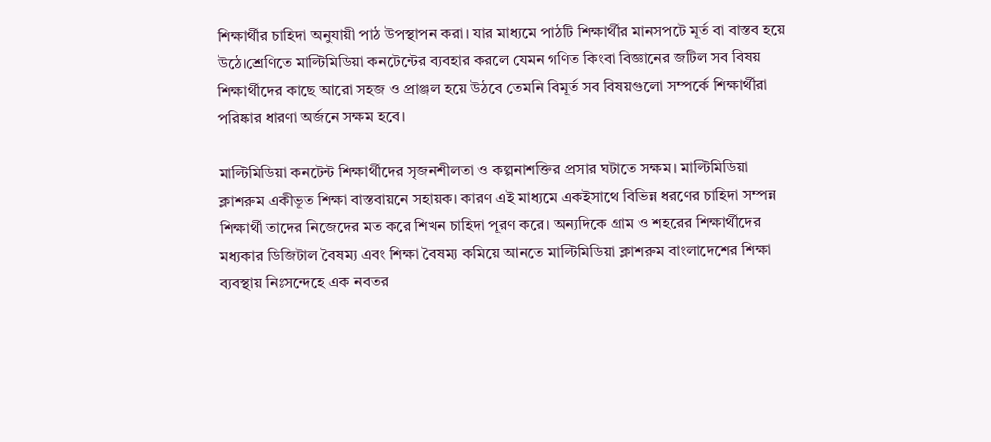শিক্ষার্থীর চাহিদা অনুযায়ী পাঠ উপস্থাপন করা। যার মাধ্যমে পাঠটি শিক্ষার্থীর মানসপটে মূর্ত বা বাস্তব হয়ে উঠে।শ্রেণিতে মাল্টিমিডিয়া কনটেন্টের ব্যবহার করলে যেমন গণিত কিংবা বিজ্ঞানের জটিল সব বিষয় শিক্ষার্থীদের কাছে আরো সহজ ও প্রাঞ্জল হয়ে উঠবে তেমনি বিমূর্ত সব বিষয়গুলো সম্পর্কে শিক্ষার্থীরা পরিষ্কার ধারণা অর্জনে সক্ষম হবে।

মাল্টিমিডিয়া কনটেন্ট শিক্ষার্থীদের সৃজনশীলতা ও কল্পনাশক্তির প্রসার ঘটাতে সক্ষম। মাল্টিমিডিয়া ক্লাশরুম একীভূত শিক্ষা বাস্তবায়নে সহায়ক। কারণ এই মাধ্যমে একইসাথে বিভিন্ন ধরণের চাহিদা সম্পন্ন শিক্ষার্থী তাদের নিজেদের মত করে শিখন চাহিদা পূরণ করে। অন্যদিকে গ্রাম ও শহরের শিক্ষার্থীদের মধ্যকার ডিজিটাল বৈষম্য এবং শিক্ষা বৈষম্য কমিয়ে আনতে মাল্টিমিডিয়া ক্লাশরুম বাংলাদেশের শিক্ষা ব্যবস্থায় নিঃসন্দেহে এক নবতর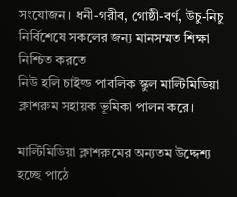সংযোজন। ধনী-গরীব, গোষ্ঠী-বর্ণ, উচু-নিচু নির্বিশেষে সকলের জন্য মানসম্মত শিক্ষা নিশ্চিত করতে
নিউ হলি চাইল্ড পাবলিক স্কুল মাল্টিমিডিয়া ক্লাশরুম সহায়ক ভূমিকা পালন করে।

মাল্টিমিডিয়া ক্লাশরুমের অন্যতম উদ্দেশ্য হচ্ছে পাঠে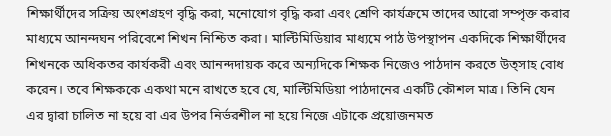শিক্ষার্থীদের সক্রিয় অংশগ্রহণ বৃদ্ধি করা, মনোযোগ বৃদ্ধি করা এবং শ্রেণি কার্যক্রমে তাদের আরো সম্পৃক্ত করার মাধ্যমে আনন্দঘন পরিবেশে শিখন নিশ্চিত করা। মাল্টিমিডিয়ার মাধ্যমে পাঠ উপস্থাপন একদিকে শিক্ষার্থীদের শিখনকে অধিকতর কার্যকরী এবং আনন্দদায়ক করে অন্যদিকে শিক্ষক নিজেও পাঠদান করতে উত্সাহ বোধ করেন। তবে শিক্ষককে একথা মনে রাখতে হবে যে, মাল্টিমিডিয়া পাঠদানের একটি কৌশল মাত্র। তিনি যেন এর দ্বারা চালিত না হয়ে বা এর উপর নির্ভরশীল না হয়ে নিজে এটাকে প্রয়োজনমত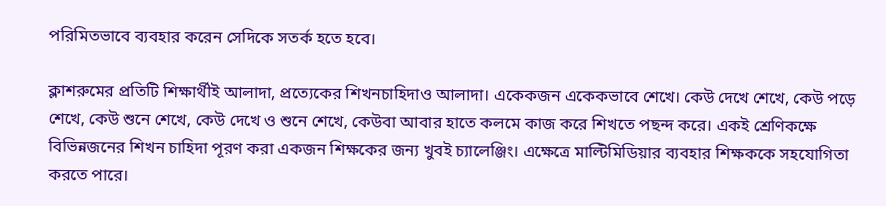পরিমিতভাবে ব্যবহার করেন সেদিকে সতর্ক হতে হবে।

ক্লাশরুমের প্রতিটি শিক্ষার্থীই আলাদা, প্রত্যেকের শিখনচাহিদাও আলাদা। একেকজন একেকভাবে শেখে। কেউ দেখে শেখে, কেউ পড়ে শেখে, কেউ শুনে শেখে, কেউ দেখে ও শুনে শেখে, কেউবা আবার হাতে কলমে কাজ করে শিখতে পছন্দ করে। একই শ্রেণিকক্ষে বিভিন্নজনের শিখন চাহিদা পূরণ করা একজন শিক্ষকের জন্য খুবই চ্যালেঞ্জিং। এক্ষেত্রে মাল্টিমিডিয়ার ব্যবহার শিক্ষককে সহযোগিতা করতে পারে।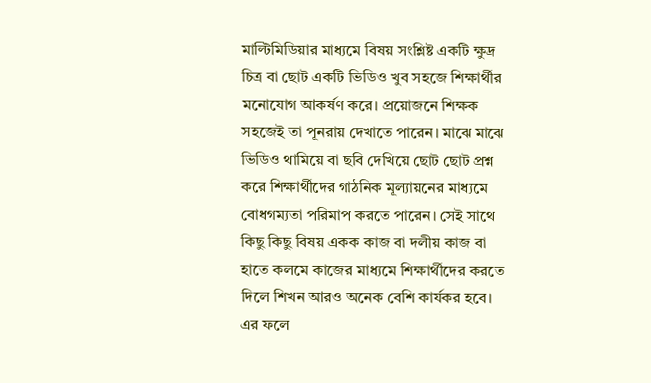মাল্টিমিডিয়ার মাধ্যমে বিষয় সংশ্লিষ্ট একটি ক্ষুদ্র চিত্র বা ছোট একটি ভিডিও খুব সহজে শিক্ষার্থীর মনোযোগ আকর্ষণ করে। প্রয়োজনে শিক্ষক সহজেই তা পূনরায় দেখাতে পারেন। মাঝে মাঝে ভিডিও থামিয়ে বা ছবি দেখিয়ে ছোট ছোট প্রশ্ন করে শিক্ষার্থীদের গাঠনিক মূল্যায়নের মাধ্যমে বোধগম্যতা পরিমাপ করতে পারেন। সেই সাথে কিছু কিছু বিষয় একক কাজ বা দলীয় কাজ বা হাতে কলমে কাজের মাধ্যমে শিক্ষার্থীদের করতে দিলে শিখন আরও অনেক বেশি কার্যকর হবে। এর ফলে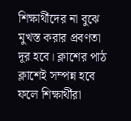শিক্ষার্থীদের না বুঝে মুখস্ত করার প্রবণতা দূর হবে। ক্লাশের পাঠ ক্লাশেই সম্পন্ন হবে ফলে শিক্ষার্থীরা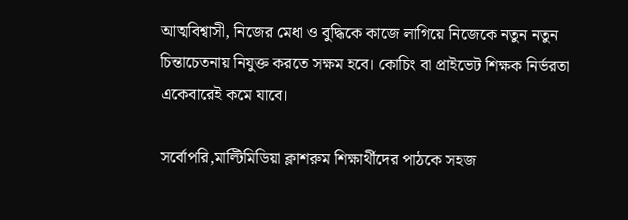আত্মবিশ্বাসী, নিজের মেধা ও বুদ্ধিকে কাজে লাগিয়ে নিজেকে নতুন নতুন চিন্তাচেতনায় নিযুক্ত করতে সক্ষম হবে। কোচিং বা প্রাইভেট শিক্ষক নির্ভরতা একেবারেই কমে যাবে।

সর্বোপরি,মাল্টিমিডিয়া ক্লাশরুম শিক্ষার্থীদের পাঠকে সহজ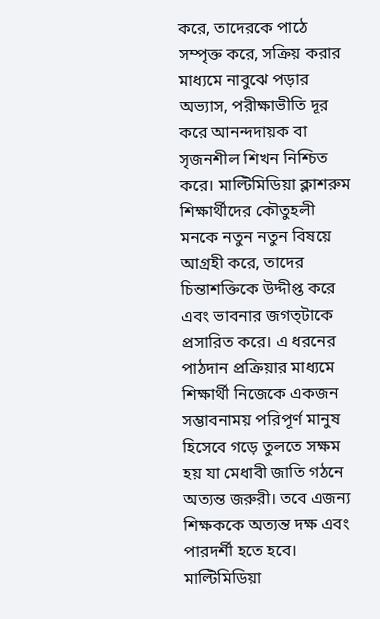করে, তাদেরকে পাঠে সম্পৃক্ত করে, সক্রিয় করার মাধ্যমে নাবুঝে পড়ার অভ্যাস, পরীক্ষাভীতি দূর করে আনন্দদায়ক বা সৃজনশীল শিখন নিশ্চিত করে। মাল্টিমিডিয়া ক্লাশরুম শিক্ষার্থীদের কৌতুহলী মনকে নতুন নতুন বিষয়ে আগ্রহী করে, তাদের চিন্তাশক্তিকে উদ্দীপ্ত করে এবং ভাবনার জগত্টাকে প্রসারিত করে। এ ধরনের পাঠদান প্রক্রিয়ার মাধ্যমে শিক্ষার্থী নিজেকে একজন সম্ভাবনাময় পরিপূর্ণ মানুষ হিসেবে গড়ে তুলতে সক্ষম হয় যা মেধাবী জাতি গঠনে অত্যন্ত জরুরী। তবে এজন্য শিক্ষককে অত্যন্ত দক্ষ এবং পারদর্শী হতে হবে। মাল্টিমিডিয়া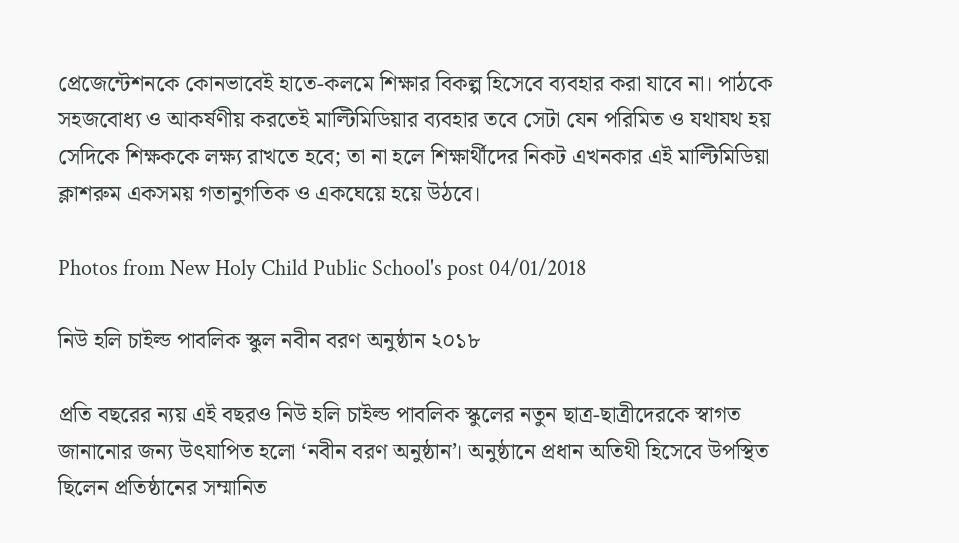প্রেজেন্টেশনকে কোনভাবেই হাতে-কলমে শিক্ষার বিকল্প হিসেবে ব্যবহার করা যাবে না। পাঠকে সহজবোধ্য ও আকর্ষণীয় করতেই মাল্টিমিডিয়ার ব্যবহার তবে সেটা যেন পরিমিত ও যথাযথ হয় সেদিকে শিক্ষককে লক্ষ্য রাখতে হবে; তা না হলে শিক্ষার্থীদের নিকট এখনকার এই মাল্টিমিডিয়া ক্লাশরুম একসময় গতানুগতিক ও একঘেয়ে হয়ে উঠবে।

Photos from New Holy Child Public School's post 04/01/2018

নিউ হলি চাইল্ড পাবলিক স্কুল নবীন বরণ অনুষ্ঠান ২০১৮

প্রতি বছরের ন্যয় এই বছরও নিউ হলি চাইল্ড পাবলিক স্কুলের নতুন ছাত্র-ছাত্রীদেরকে স্বাগত জানানোর জন্য উৎযাপিত হলো ‘নবীন বরণ অনুষ্ঠান’। অনুষ্ঠানে প্রধান অতিথী হিসেবে উপস্থিত ছিলেন প্রতিষ্ঠানের সম্মানিত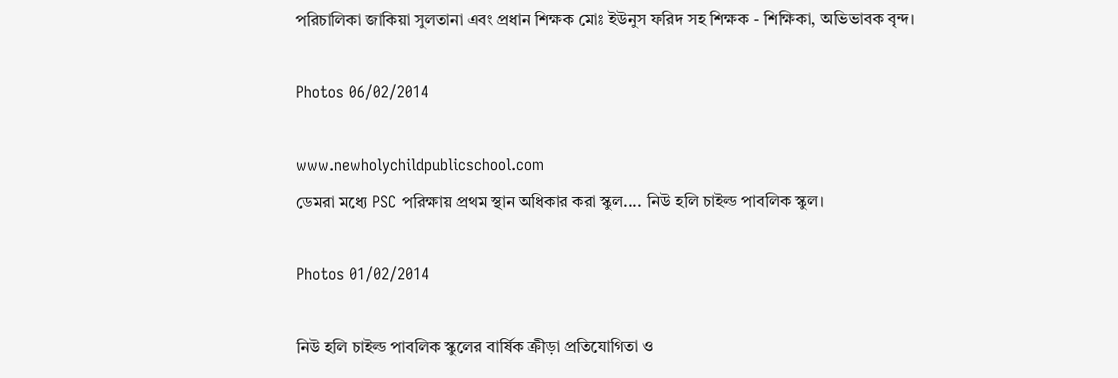পরিচালিকা জাকিয়া সুলতানা এবং প্রধান শিক্ষক মোঃ ইউনুস ফরিদ সহ শিক্ষক - শিক্ষিকা, অভিভাবক বৃন্দ।

Photos 06/02/2014

www.newholychildpublicschool.com
ডেমরা মধ্যে PSC পরিক্ষায় প্রথম স্থান অধিকার করা স্কুল.... নিউ হলি চাইল্ড পাবলিক স্কুল।

Photos 01/02/2014

নিউ হলি চাইল্ড পাবলিক স্কুলের বার্ষিক ক্রীড়া প্রতিযোগিতা ও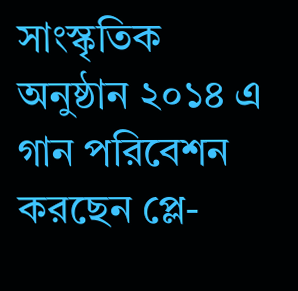সাংস্কৃতিক অনুষ্ঠান ২০১৪ এ গান পরিবেশন করছেন প্লে-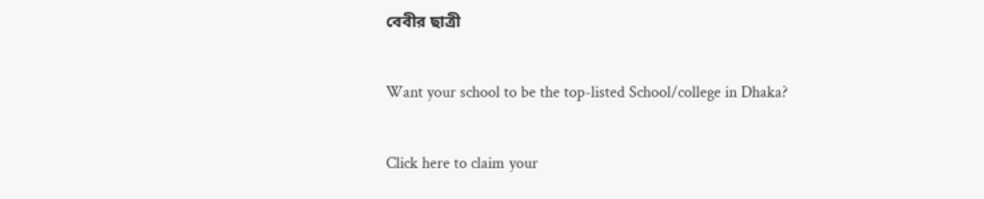বেবীর ছাত্রী

Want your school to be the top-listed School/college in Dhaka?

Click here to claim your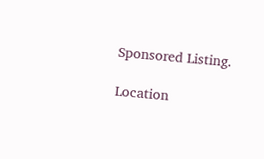Sponsored Listing.

Location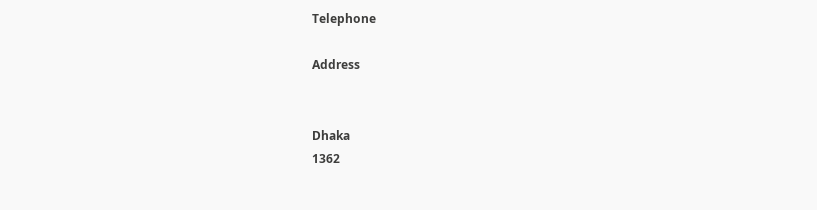Telephone

Address


Dhaka
1362